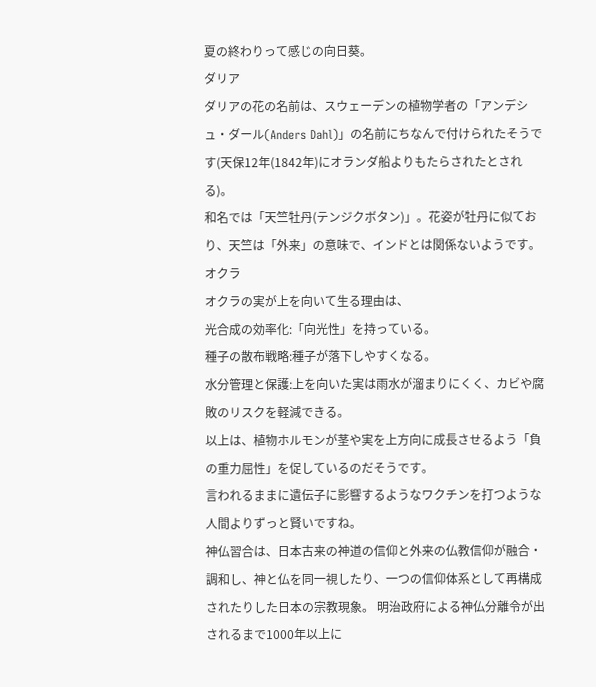夏の終わりって感じの向日葵。
ダリア
ダリアの花の名前は、スウェーデンの植物学者の「アンデシュ・ダール(Anders Dahl)」の名前にちなんで付けられたそうです(天保12年(1842年)にオランダ船よりもたらされたとされる)。
和名では「天竺牡丹(テンジクボタン)」。花姿が牡丹に似ており、天竺は「外来」の意味で、インドとは関係ないようです。
オクラ
オクラの実が上を向いて生る理由は、
光合成の効率化:「向光性」を持っている。
種子の散布戦略:種子が落下しやすくなる。
水分管理と保護:上を向いた実は雨水が溜まりにくく、カビや腐敗のリスクを軽減できる。
以上は、植物ホルモンが茎や実を上方向に成長させるよう「負の重力屈性」を促しているのだそうです。
言われるままに遺伝子に影響するようなワクチンを打つような人間よりずっと賢いですね。
神仏習合は、日本古来の神道の信仰と外来の仏教信仰が融合・調和し、神と仏を同一視したり、一つの信仰体系として再構成されたりした日本の宗教現象。 明治政府による神仏分離令が出されるまで1000年以上に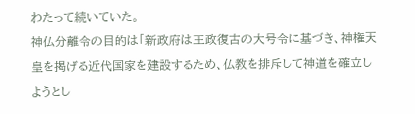わたって続いていた。
神仏分離令の目的は「新政府は王政復古の大号令に基づき、神権天皇を掲げる近代国家を建設するため、仏教を排斥して神道を確立しようとし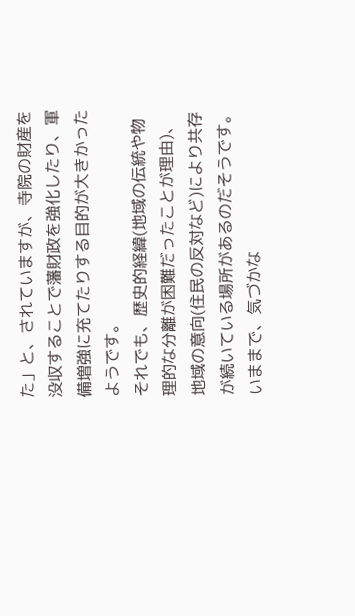た」と、されていますが、寺院の財産を没収することで藩財政を強化したり、軍備増強に充てたりする目的が大きかったようです。
それでも、歴史的経緯(地域の伝統や物理的な分離が困難だったことが理由)、地域の意向(住民の反対など)により共存が続いている場所があるのだそうです。
いままで、気づかな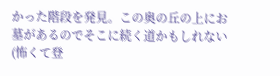かった階段を発見。この奥の丘の上にお墓があるのでそこに続く道かもしれない(怖くて登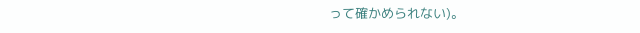って確かめられない)。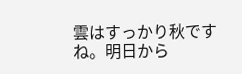雲はすっかり秋ですね。明日から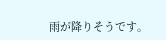雨が降りそうです。